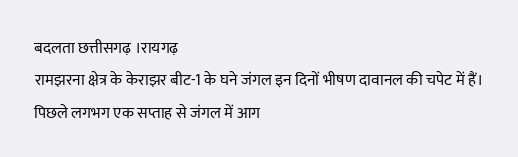बदलता छत्तीसगढ़ ।रायगढ़
रामझरना क्षेत्र के केराझर बीट-1 के घने जंगल इन दिनों भीषण दावानल की चपेट में हैं। पिछले लगभग एक सप्ताह से जंगल में आग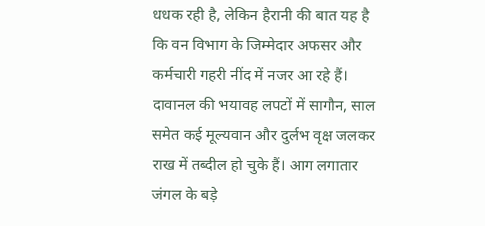धधक रही है, लेकिन हैरानी की बात यह है कि वन विभाग के जिम्मेदार अफसर और कर्मचारी गहरी नींद में नजर आ रहे हैं।
दावानल की भयावह लपटों में सागौन, साल समेत कई मूल्यवान और दुर्लभ वृक्ष जलकर राख में तब्दील हो चुके हैं। आग लगातार जंगल के बड़े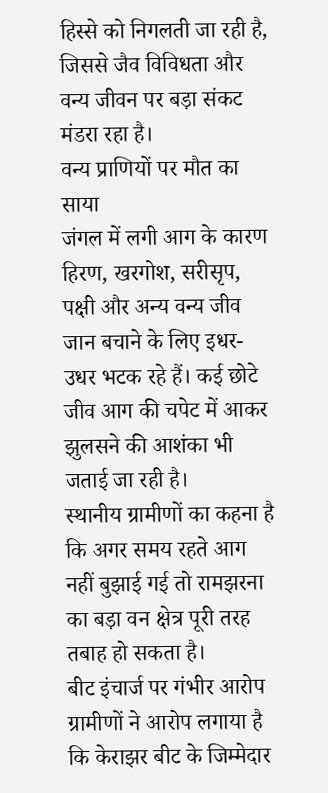हिस्से को निगलती जा रही है, जिससे जैव विविधता और वन्य जीवन पर बड़ा संकट मंडरा रहा है।
वन्य प्राणियों पर मौत का साया
जंगल में लगी आग के कारण हिरण, खरगोश, सरीसृप, पक्षी और अन्य वन्य जीव जान बचाने के लिए इधर-उधर भटक रहे हैं। कई छोटे जीव आग की चपेट में आकर झुलसने की आशंका भी जताई जा रही है।
स्थानीय ग्रामीणों का कहना है कि अगर समय रहते आग नहीं बुझाई गई तो रामझरना का बड़ा वन क्षेत्र पूरी तरह तबाह हो सकता है।
बीट इंचार्ज पर गंभीर आरोप
ग्रामीणों ने आरोप लगाया है कि केराझर बीट के जिम्मेदार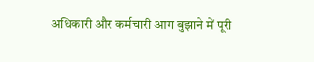अधिकारी और कर्मचारी आग बुझाने में पूरी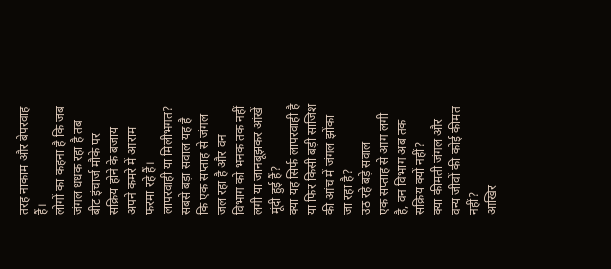तरह नाकाम और बेपरवाह हैं।
लोगों का कहना है कि जब जंगल धधक रहा है तब बीट इंचार्ज मौके पर सक्रिय होने के बजाय अपने कमरे में आराम फरमा रहे हैं।
लापरवाही या मिलीभगत?
सबसे बड़ा सवाल यह है कि एक सप्ताह से जंगल जल रहा है और वन विभाग को भनक तक नहीं लगी या जानबूझकर आंखें मूंदी हुई हैं?
क्या यह सिर्फ लापरवाही है या फिर किसी बड़ी साजिश की आंच में जंगल झोंका जा रहा है?
उठ रहे बड़े सवाल
एक सप्ताह से आग लगी है, वन विभाग अब तक सक्रिय क्यों नहीं?
क्या कीमती जंगल और वन्य जीवों की कोई कीमत नहीं?
आखिर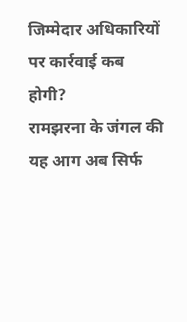जिम्मेदार अधिकारियों पर कार्रवाई कब होगी?
रामझरना के जंगल की यह आग अब सिर्फ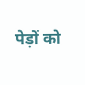पेड़ों को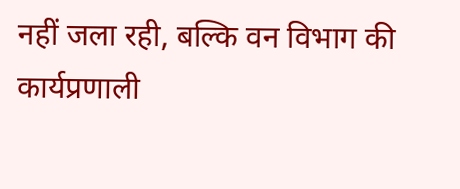नहीं जला रही, बल्कि वन विभाग की कार्यप्रणाली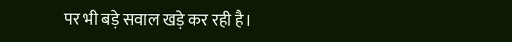पर भी बड़े सवाल खड़े कर रही है।